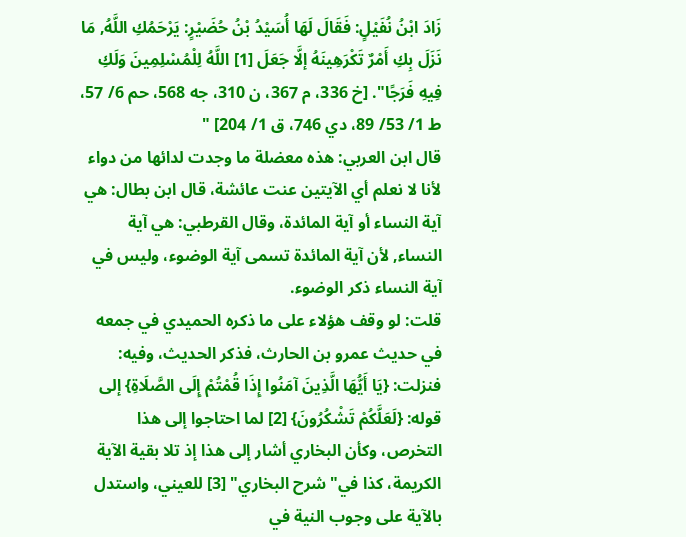زَادَ ابْنُ نُفَيْلٍ: فَقَالَ لَهَا أُسَيْدُ بْنُ حُضَيْرٍ: يَرْحَمُكِ اللَّهُ, مَا نَزَلَ بِكِ أَمْرٌ تَكْرَهِينَهُ إلَّا جَعَلَ [1] اللَّهُ لِلْمُسْلِمِينَ وَلَكِ فِيهِ فَرَجًا". [خ 336، م 367، ن 310، جه 568، حم 6/ 57، ط 1/ 53/ 89، دي 746، ق 1/ 204] "
قال ابن العربي: هذه معضلة ما وجدت لدائها من دواء لأنا لا نعلم أي الآيتين عنت عائشة، قال ابن بطال: هي آية النساء أو آية المائدة، وقال القرطبي: هي آية النساء, لأن آية المائدة تسمى آية الوضوء، وليس في آية النساء ذكر الوضوء.
قلت: لو وقف هؤلاء على ما ذكره الحميدي في جمعه في حديث عمرو بن الحارث، فذكر الحديث، وفيه: فنزلت: {يَا أَيُّهَا الَّذِينَ آمَنُوا إِذَا قُمْتُمْ إِلَى الصَّلَاةِ} إلى قوله: {لَعَلَّكُمْ تَشْكُرُونَ} [2] لما احتاجوا إلى هذا التخرص، وكأن البخاري أشار إلى هذا إذ تلا بقية الآية الكريمة، كذا في"شرح البخاري" [3] للعيني، واستدل بالآية على وجوب النية في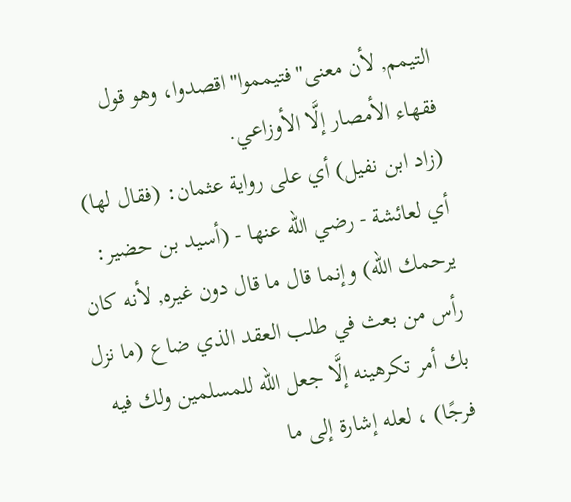التيمم, لأن معنى"فتيمموا"اقصدوا، وهو قول فقهاء الأمصار إلَّا الأوزاعي.
(زاد ابن نفيل) أي على رواية عثمان: (فقال لها) أي لعائشة - رضي الله عنها - (أسيد بن حضير: يرحمك الله) وإنما قال ما قال دون غيره, لأنه كان رأس من بعث في طلب العقد الذي ضاع (ما نزل بك أمر تكرهينه إلَّا جعل الله للمسلمين ولك فيه فرجًا) ، لعله إشارة إلى ما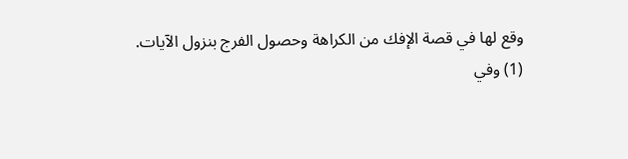وقع لها في قصة الإفك من الكراهة وحصول الفرج بنزول الآيات.
(1) وفي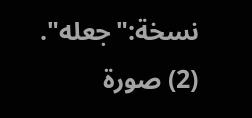نسخة:"جعله".
(2) صورة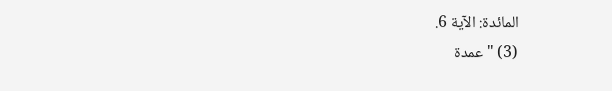المائدة: الآية 6.
(3) "عمدة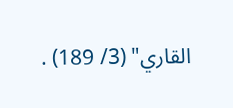القاري" (3/ 189) .